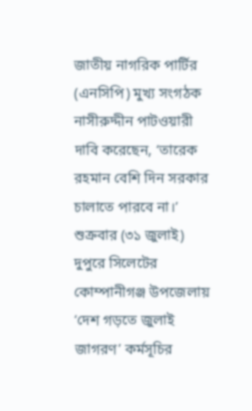জাতীয় নাগরিক পার্টির (এনসিপি) মুখ্য সংগঠক নাসীরুদ্দীন পাটওয়ারী দাবি করেছেন, ‘তারেক রহমান বেশি দিন সরকার চালাতে পারবে না।’
শুক্রবার (৩১ জুলাই) দুপুরে সিলেটের কোম্পানীগঞ্জ উপজেলায় ‘দেশ গড়তে জুলাই জাগরণ’ কর্মসূচির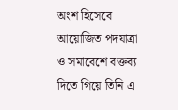অংশ হিসেবে আয়োজিত পদযাত্রা ও সমাবেশে বক্তব্য দিতে গিয়ে তিনি এ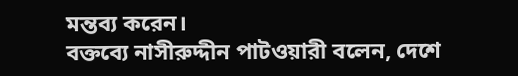মন্তব্য করেন।
বক্তব্যে নাসীরুদ্দীন পাটওয়ারী বলেন, দেশে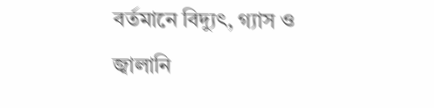বর্তমানে বিদ্যুৎ, গ্যাস ও জ্বালানি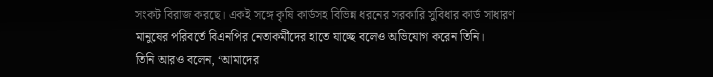সংকট বিরাজ করছে। একই সঙ্গে কৃষি কার্ডসহ বিভিন্ন ধরনের সরকারি সুবিধার কার্ড সাধারণ মানুষের পরিবর্তে বিএনপির নেতাকর্মীদের হাতে যাচ্ছে বলেও অভিযোগ করেন তিনি।
তিনি আরও বলেন, ‘আমাদের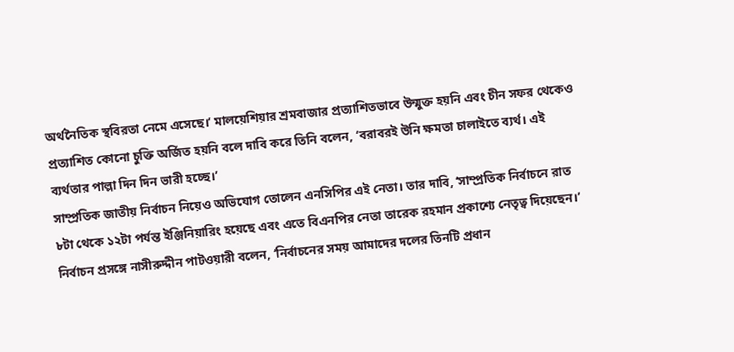অর্থনৈতিক স্থবিরতা নেমে এসেছে।’ মালয়েশিয়ার শ্রমবাজার প্রত্যাশিতভাবে উন্মুক্ত হয়নি এবং চীন সফর থেকেও প্রত্যাশিত কোনো চুক্তি অর্জিত হয়নি বলে দাবি করে তিনি বলেন, ‘বরাবরই উনি ক্ষমতা চালাইতে ব্যর্থ। এই ব্যর্থতার পাল্লা দিন দিন ভারী হচ্ছে।’
সাম্প্রতিক জাতীয় নির্বাচন নিয়েও অভিযোগ তোলেন এনসিপির এই নেতা। তার দাবি, ‘সাম্প্রতিক নির্বাচনে রাত ৮টা থেকে ১২টা পর্যন্ত ইঞ্জিনিয়ারিং হয়েছে এবং এতে বিএনপির নেতা তারেক রহমান প্রকাশ্যে নেতৃত্ব দিয়েছেন।’
নির্বাচন প্রসঙ্গে নাসীরুদ্দীন পাটওয়ারী বলেন, ‘নির্বাচনের সময় আমাদের দলের তিনটি প্রধান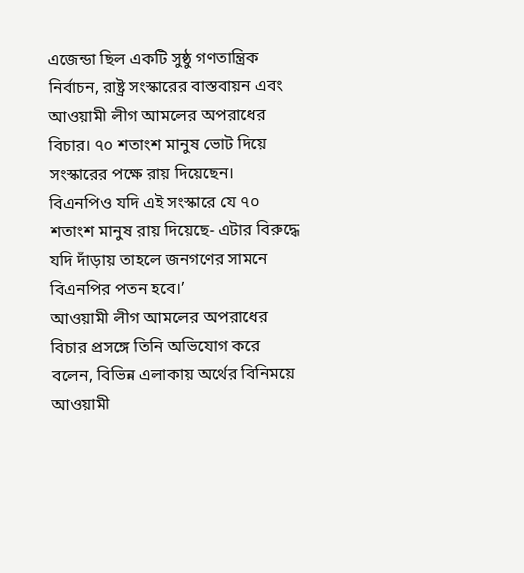এজেন্ডা ছিল একটি সুষ্ঠু গণতান্ত্রিক নির্বাচন, রাষ্ট্র সংস্কারের বাস্তবায়ন এবং আওয়ামী লীগ আমলের অপরাধের বিচার। ৭০ শতাংশ মানুষ ভোট দিয়ে সংস্কারের পক্ষে রায় দিয়েছেন। বিএনপিও যদি এই সংস্কারে যে ৭০ শতাংশ মানুষ রায় দিয়েছে- এটার বিরুদ্ধে যদি দাঁড়ায় তাহলে জনগণের সামনে বিএনপির পতন হবে।’
আওয়ামী লীগ আমলের অপরাধের বিচার প্রসঙ্গে তিনি অভিযোগ করে বলেন, বিভিন্ন এলাকায় অর্থের বিনিময়ে আওয়ামী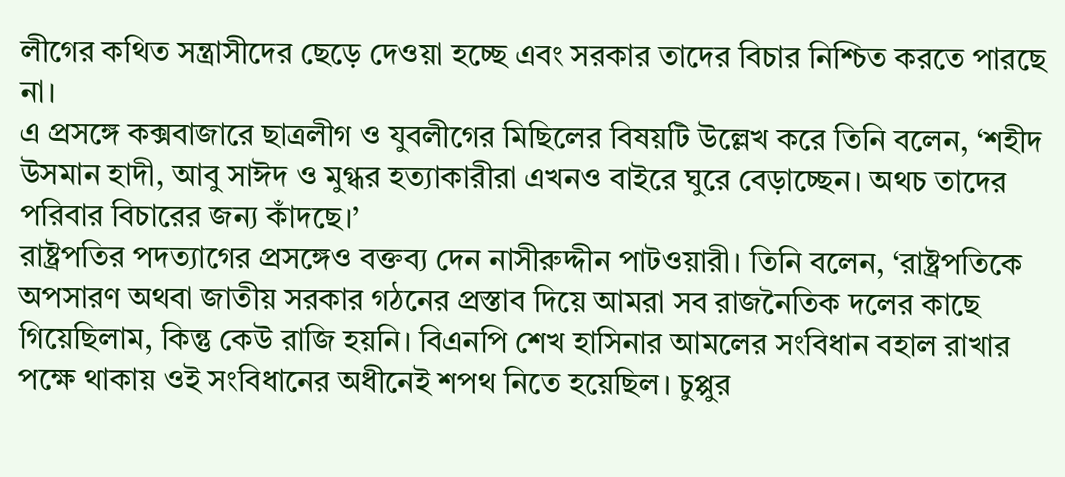লীগের কথিত সন্ত্রাসীদের ছেড়ে দেওয়া হচ্ছে এবং সরকার তাদের বিচার নিশ্চিত করতে পারছে না।
এ প্রসঙ্গে কক্সবাজারে ছাত্রলীগ ও যুবলীগের মিছিলের বিষয়টি উল্লেখ করে তিনি বলেন, ‘শহীদ উসমান হাদী, আবু সাঈদ ও মুগ্ধর হত্যাকারীরা এখনও বাইরে ঘুরে বেড়াচ্ছেন। অথচ তাদের পরিবার বিচারের জন্য কাঁদছে।’
রাষ্ট্রপতির পদত্যাগের প্রসঙ্গেও বক্তব্য দেন নাসীরুদ্দীন পাটওয়ারী। তিনি বলেন, ‘রাষ্ট্রপতিকে অপসারণ অথবা জাতীয় সরকার গঠনের প্রস্তাব দিয়ে আমরা সব রাজনৈতিক দলের কাছে গিয়েছিলাম, কিন্তু কেউ রাজি হয়নি। বিএনপি শেখ হাসিনার আমলের সংবিধান বহাল রাখার পক্ষে থাকায় ওই সংবিধানের অধীনেই শপথ নিতে হয়েছিল। চুপ্পুর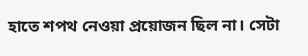হাতে শপথ নেওয়া প্রয়োজন ছিল না। সেটা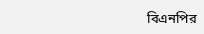বিএনপির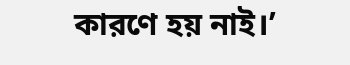কারণে হয় নাই।’